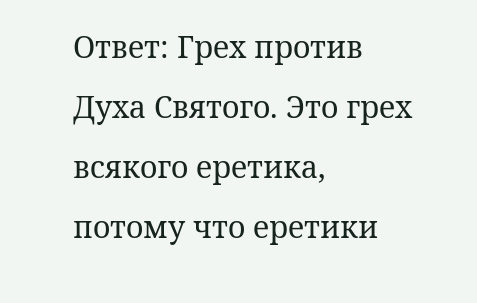Ответ: Грех против Духа Святого. Это грех всякого еретика, потому что еретики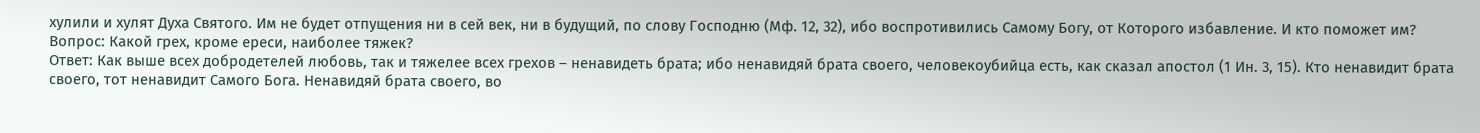хулили и хулят Духа Святого. Им не будет отпущения ни в сей век, ни в будущий, по слову Господню (Мф. 12, 32), ибо воспротивились Самому Богу, от Которого избавление. И кто поможет им?
Вопрос: Какой грех, кроме ереси, наиболее тяжек?
Ответ: Как выше всех добродетелей любовь, так и тяжелее всех грехов – ненавидеть брата; ибо ненавидяй брата своего, человекоубийца есть, как сказал апостол (1 Ин. 3, 15). Кто ненавидит брата своего, тот ненавидит Самого Бога. Ненавидяй брата своего, во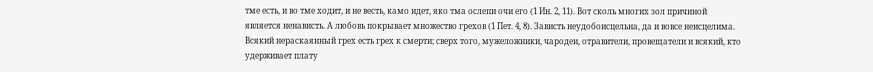тме есть, и во тме ходит, и не весть, камо идет, яко тма ослепи очи его (1 Ин. 2, 11). Вот сколь многих зол причиной является ненависть. А любовь покрывает множество грехов (1 Пет. 4, 8). Зависть неудобоисцельна, да и вовсе неисцелима. Всякий нераскаянный грех есть грех к смерти; сверх того, мужеложники, чародеи, отравители, провещатели и всякий, кто удерживает плату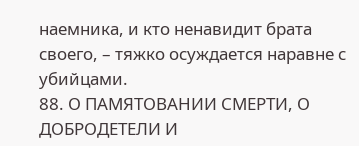наемника, и кто ненавидит брата своего, – тяжко осуждается наравне с убийцами.
88. О ПАМЯТОВАНИИ СМЕРТИ, О ДОБРОДЕТЕЛИ И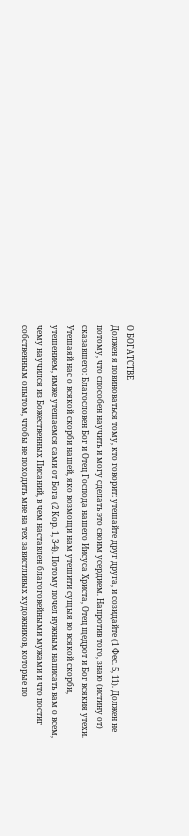О БОГАТСТВЕ
Должен я повиноваться тому, кто говорит: утешайте друг друга, и созидайте (1 Фес. 5, 11). Должен не потому, что способен научить и могу сделать это своим усердием. Напротив того, знаю (истину от) сказавшего: Благословен Бог и Отец Господа нашего Иисуса Христа, Отец щедрот и Бог всякия утехи. Утешаяй нас о всякой скорби нашей, яко возмощи нам утешити сущыя во всякой скорби, утешением, имже утешаемся сами от Бога (2 Кор. 1, 3-4). Потому почел нужным написать вам о всем, чему научился из Божественных Писаний, в чем наставлен благоговейными мужами и что постиг собственным опытом, чтобы не походить мне на тех завистливых художников, которые по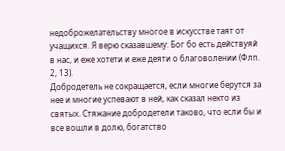недоброжелательству многое в искусстве таят от учащихся. Я верю сказавшему: Бог бо есть действуяй в нас, и еже хотети и еже деяти о благоволении (Флп. 2, 13).
Добродетель не сокращается, если многие берутся за нее и многие успевают в ней, как сказал некто из святых. Стяжание добродетели таково, что если бы и все вошли в долю, богатство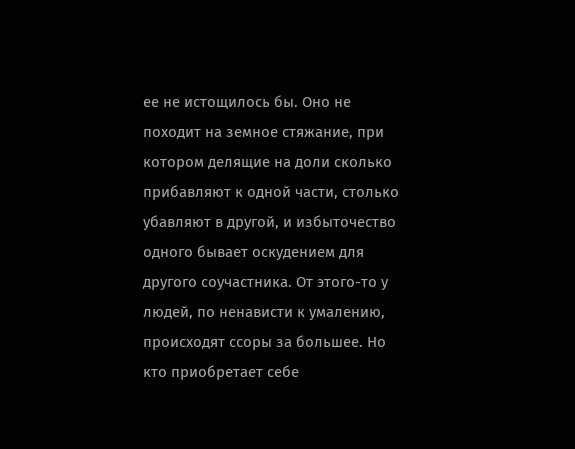ее не истощилось бы. Оно не походит на земное стяжание, при котором делящие на доли сколько прибавляют к одной части, столько убавляют в другой, и избыточество одного бывает оскудением для другого соучастника. От этого-то у людей, по ненависти к умалению, происходят ссоры за большее. Но кто приобретает себе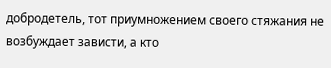добродетель, тот приумножением своего стяжания не возбуждает зависти, а кто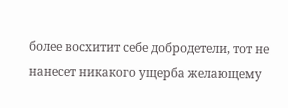более восхитит себе добродетели, тот не нанесет никакого ущерба желающему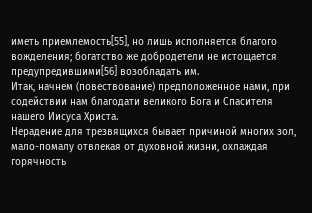иметь приемлемость[55], но лишь исполняется благого вожделения; богатство же добродетели не истощается предупредившими[56] возобладать им.
Итак, начнем (повествование) предположенное нами, при содействии нам благодати великого Бога и Спасителя нашего Иисуса Христа.
Нерадение для трезвящихся бывает причиной многих зол, мало-помалу отвлекая от духовной жизни, охлаждая горячность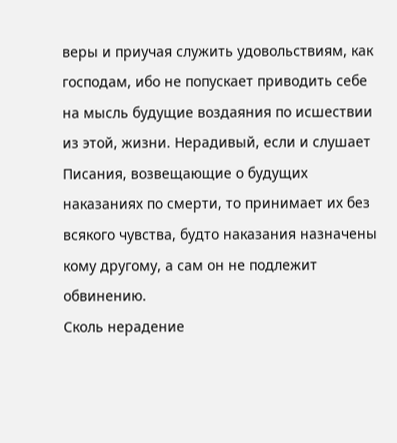веры и приучая служить удовольствиям, как господам, ибо не попускает приводить себе на мысль будущие воздаяния по исшествии из этой, жизни. Нерадивый, если и слушает Писания, возвещающие о будущих наказаниях по смерти, то принимает их без всякого чувства, будто наказания назначены кому другому, а сам он не подлежит обвинению.
Сколь нерадение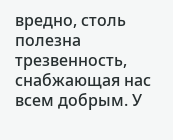вредно, столь полезна трезвенность, снабжающая нас всем добрым. У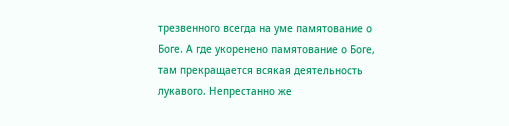трезвенного всегда на уме памятование о Боге. А где укоренено памятование о Боге, там прекращается всякая деятельность лукавого. Непрестанно же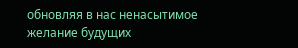обновляя в нас ненасытимое желание будущих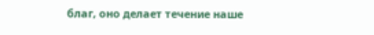благ, оно делает течение наше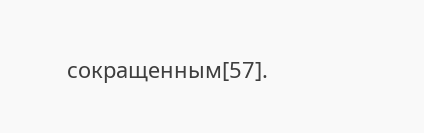сокращенным[57].